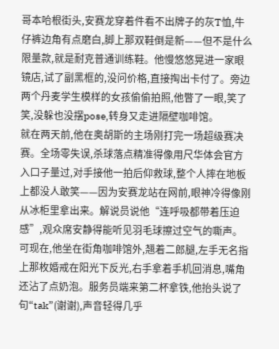哥本哈根街头,安赛龙穿着件看不出牌子的灰T恤,牛仔裤边角有点磨白,脚上那双鞋倒是新——但不是什么限量款,就是耐克普通训练鞋。他慢悠悠晃进一家眼镜店,试了副黑框的,没问价格,直接掏出卡付了。旁边两个丹麦学生模样的女孩偷偷拍照,他瞥了一眼,笑了笑,没躲也没摆pose,转身又走进隔壁咖啡馆。
就在两天前,他在奥胡斯的主场刚打完一场超级赛决赛。全场零失误,杀球落点精准得像用尺华体会官方入口子量过,对手接他一拍后仰救球,整个人摔在地板上都没人敢笑——因为安赛龙站在网前,眼神冷得像刚从冰柜里拿出来。解说员说他“连呼吸都带着压迫感”,观众席安静得能听见羽毛球擦过空气的嘶声。
可现在,他坐在街角咖啡馆外,翘着二郎腿,左手无名指上那枚婚戒在阳光下反光,右手拿着手机回消息,嘴角还沾了点奶泡。服务员端来第二杯拿铁,他抬头说了句“tak”(谢谢),声音轻得几乎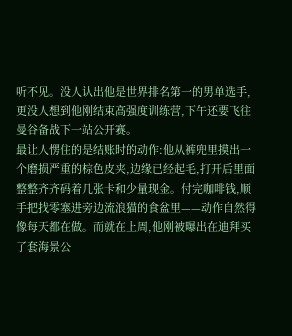听不见。没人认出他是世界排名第一的男单选手,更没人想到他刚结束高强度训练营,下午还要飞往曼谷备战下一站公开赛。
最让人愣住的是结账时的动作:他从裤兜里摸出一个磨损严重的棕色皮夹,边缘已经起毛,打开后里面整整齐齐码着几张卡和少量现金。付完咖啡钱,顺手把找零塞进旁边流浪猫的食盆里——动作自然得像每天都在做。而就在上周,他刚被曝出在迪拜买了套海景公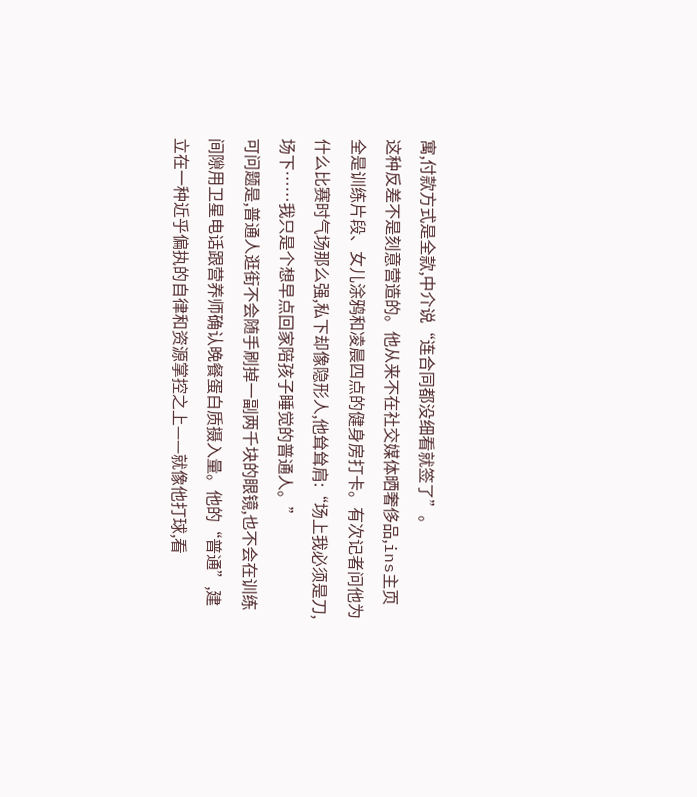寓,付款方式是全款,中介说“连合同都没细看就签了”。
这种反差不是刻意营造的。他从来不在社交媒体晒奢侈品,ins主页全是训练片段、女儿涂鸦和凌晨四点的健身房打卡。有次记者问他为什么比赛时气场那么强,私下却像隐形人,他耸耸肩:“场上我必须是刀,场下……我只是个想早点回家陪孩子睡觉的普通人。”
可问题是,普通人逛街不会随手刷掉一副两千块的眼镜,也不会在训练间隙用卫星电话跟营养师确认晚餐蛋白质摄入量。他的“普通”,建立在一种近乎偏执的自律和资源掌控之上——就像他打球,看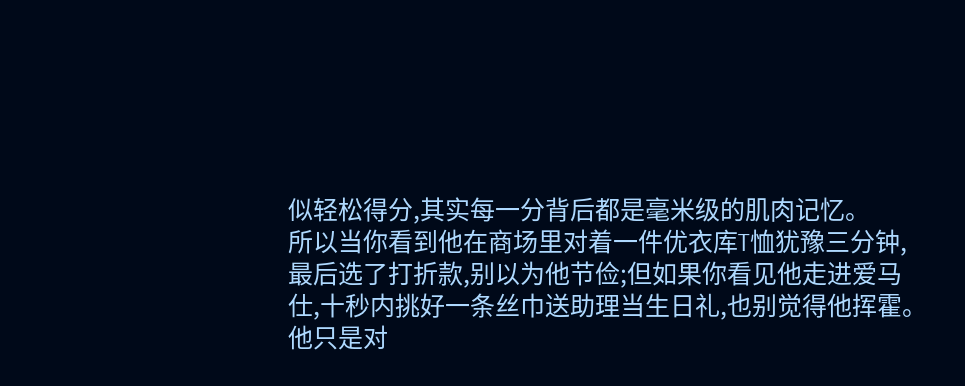似轻松得分,其实每一分背后都是毫米级的肌肉记忆。
所以当你看到他在商场里对着一件优衣库T恤犹豫三分钟,最后选了打折款,别以为他节俭;但如果你看见他走进爱马仕,十秒内挑好一条丝巾送助理当生日礼,也别觉得他挥霍。他只是对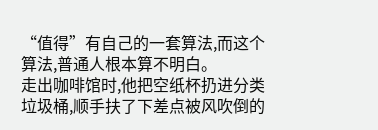“值得”有自己的一套算法,而这个算法,普通人根本算不明白。
走出咖啡馆时,他把空纸杯扔进分类垃圾桶,顺手扶了下差点被风吹倒的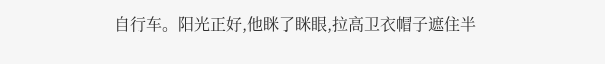自行车。阳光正好,他眯了眯眼,拉高卫衣帽子遮住半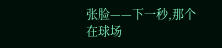张脸——下一秒,那个在球场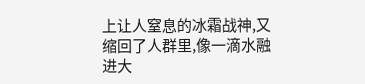上让人窒息的冰霜战神,又缩回了人群里,像一滴水融进大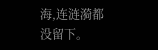海,连涟漪都没留下。